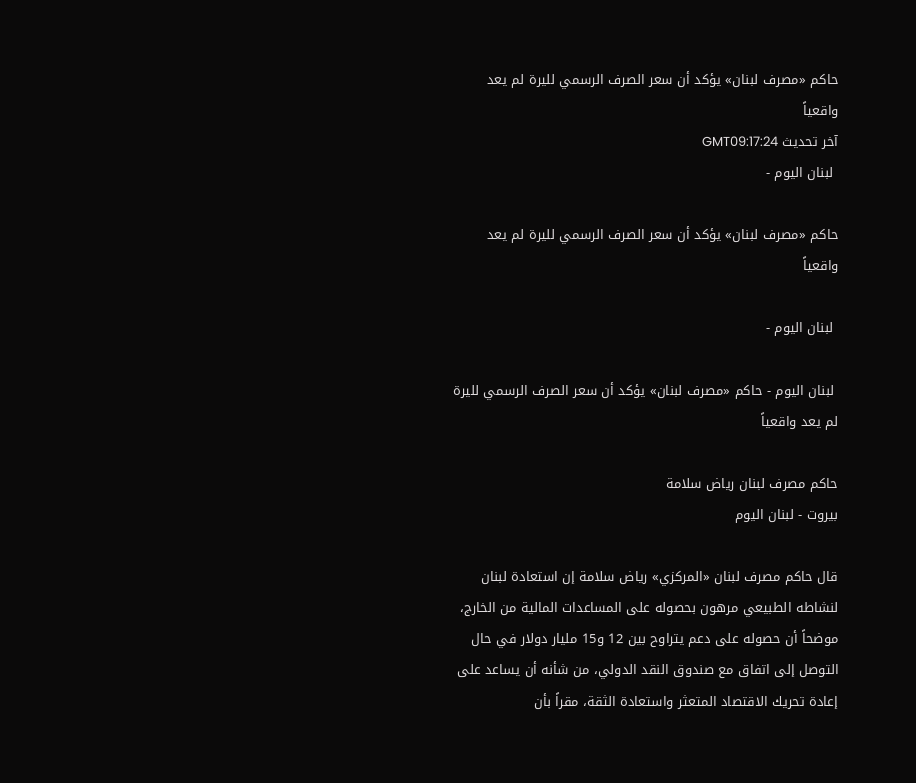حاكم «مصرف لبنان» يؤكد أن سعر الصرف الرسمي لليرة لم يعد واقعياً
آخر تحديث GMT09:17:24
 لبنان اليوم -

حاكم «مصرف لبنان» يؤكد أن سعر الصرف الرسمي لليرة لم يعد واقعياً

 لبنان اليوم -

 لبنان اليوم - حاكم «مصرف لبنان» يؤكد أن سعر الصرف الرسمي لليرة لم يعد واقعياً

حاكم مصرف لبنان رياض سلامة
بيروت - لبنان اليوم

قال حاكم مصرف لبنان «المركزي» رياض سلامة إن استعادة لبنان لنشاطه الطبيعي مرهون بحصوله على المساعدات المالية من الخارج، موضحاً أن حصوله على دعم يتراوح بين 12 و15 مليار دولار في حال التوصل إلى اتفاق مع صندوق النقد الدولي، من شأنه أن يساعد على إعادة تحريك الاقتصاد المتعثر واستعادة الثقة، مقراً بأن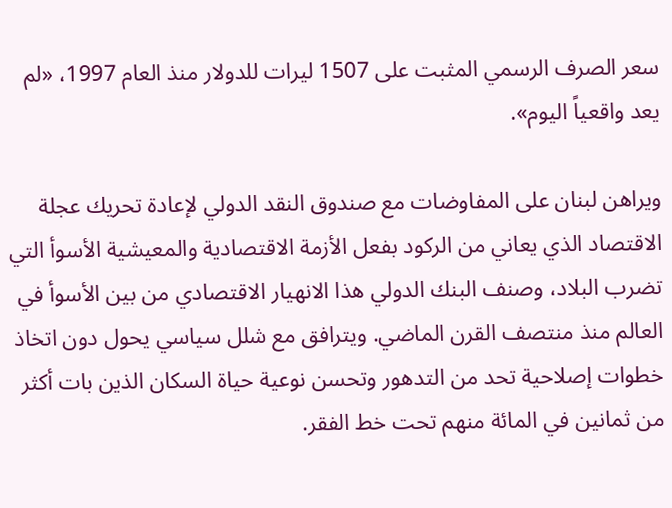سعر الصرف الرسمي المثبت على 1507 ليرات للدولار منذ العام 1997، «لم يعد واقعياً اليوم».

ويراهن لبنان على المفاوضات مع صندوق النقد الدولي لإعادة تحريك عجلة الاقتصاد الذي يعاني من الركود بفعل الأزمة الاقتصادية والمعيشية الأسوأ التي تضرب البلاد، وصنف البنك الدولي هذا الانهيار الاقتصادي من بين الأسوأ في العالم منذ منتصف القرن الماضي. ويترافق مع شلل سياسي يحول دون اتخاذ خطوات إصلاحية تحد من التدهور وتحسن نوعية حياة السكان الذين بات أكثر من ثمانين في المائة منهم تحت خط الفقر.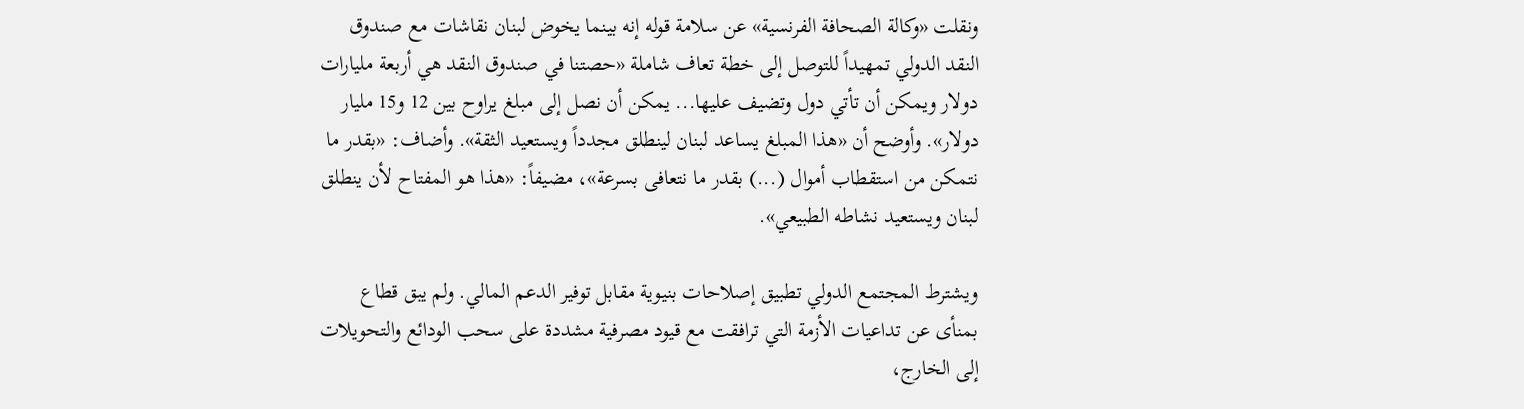ونقلت «وكالة الصحافة الفرنسية» عن سلامة قوله إنه بينما يخوض لبنان نقاشات مع صندوق النقد الدولي تمهيداً للتوصل إلى خطة تعاف شاملة «حصتنا في صندوق النقد هي أربعة مليارات دولار ويمكن أن تأتي دول وتضيف عليها... يمكن أن نصل إلى مبلغ يراوح بين 12 و15 مليار دولار». وأوضح أن «هذا المبلغ يساعد لبنان لينطلق مجدداً ويستعيد الثقة». وأضاف: «بقدر ما نتمكن من استقطاب أموال (...) بقدر ما نتعافى بسرعة»، مضيفاً: «هذا هو المفتاح لأن ينطلق لبنان ويستعيد نشاطه الطبيعي».

ويشترط المجتمع الدولي تطبيق إصلاحات بنيوية مقابل توفير الدعم المالي. ولم يبق قطاع بمنأى عن تداعيات الأزمة التي ترافقت مع قيود مصرفية مشددة على سحب الودائع والتحويلات إلى الخارج،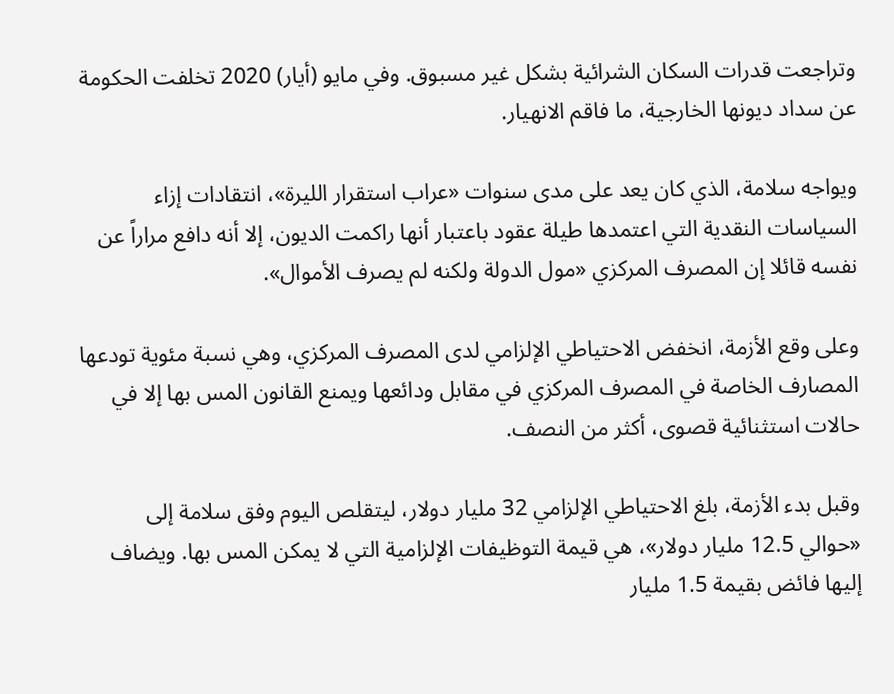وتراجعت قدرات السكان الشرائية بشكل غير مسبوق. وفي مايو (أيار) 2020 تخلفت الحكومة عن سداد ديونها الخارجية، ما فاقم الانهيار.

ويواجه سلامة، الذي كان يعد على مدى سنوات «عراب استقرار الليرة»، انتقادات إزاء السياسات النقدية التي اعتمدها طيلة عقود باعتبار أنها راكمت الديون، إلا أنه دافع مراراً عن نفسه قائلا إن المصرف المركزي «مول الدولة ولكنه لم يصرف الأموال».

وعلى وقع الأزمة، انخفض الاحتياطي الإلزامي لدى المصرف المركزي، وهي نسبة مئوية تودعها المصارف الخاصة في المصرف المركزي في مقابل ودائعها ويمنع القانون المس بها إلا في حالات استثنائية قصوى، أكثر من النصف.

وقبل بدء الأزمة، بلغ الاحتياطي الإلزامي 32 مليار دولار، ليتقلص اليوم وفق سلامة إلى «حوالي 12.5 مليار دولار»، هي قيمة التوظيفات الإلزامية التي لا يمكن المس بها. ويضاف إليها فائض بقيمة 1.5 مليار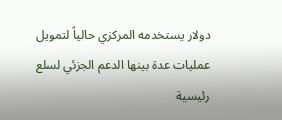دولار يستخدمه المركزي حالياً لتمويل عمليات عدة بينها الدعم الجزئي لسلع رئيسية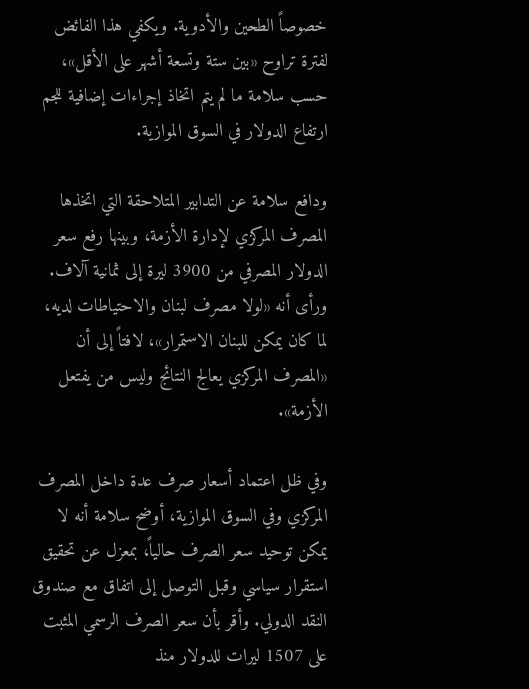خصوصاً الطحين والأدوية. ويكفي هذا الفائض لفترة تراوح «بين ستة وتسعة أشهر على الأقل»، حسب سلامة ما لم يتم اتخاذ إجراءات إضافية للجم ارتفاع الدولار في السوق الموازية.

ودافع سلامة عن التدابير المتلاحقة التي اتخذها المصرف المركزي لإدارة الأزمة، وبينها رفع سعر الدولار المصرفي من 3900 ليرة إلى ثمانية آلاف. ورأى أنه «لولا مصرف لبنان والاحتياطات لديه، لما كان يمكن للبنان الاستمرار»، لافتاً إلى أن «المصرف المركزي يعالج النتائج وليس من يفتعل الأزمة».

وفي ظل اعتماد أسعار صرف عدة داخل المصرف المركزي وفي السوق الموازية، أوضح سلامة أنه لا يمكن توحيد سعر الصرف حالياً، بمعزل عن تحقيق استقرار سياسي وقبل التوصل إلى اتفاق مع صندوق النقد الدولي. وأقر بأن سعر الصرف الرسمي المثبت على 1507 ليرات للدولار منذ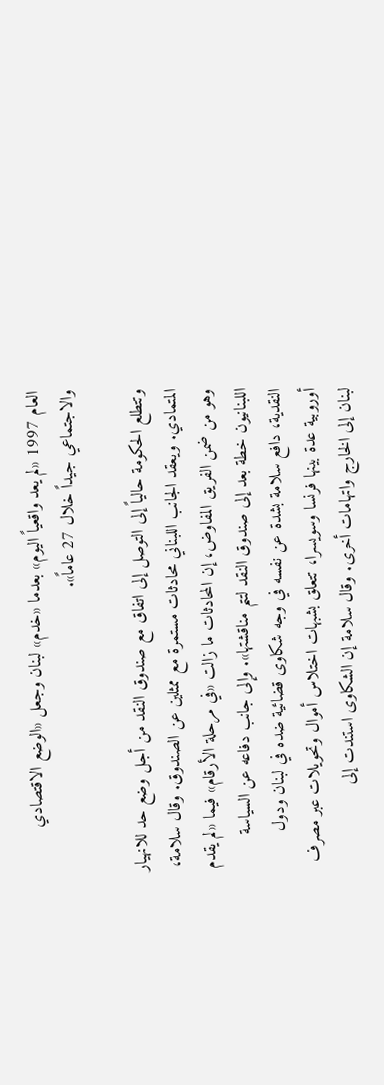العام 1997 «لم يعد واقعياً اليوم» بعدما «خدم» لبنان وجعل «الوضع الاقتصادي والاجتماعي جيداً خلال 27 عاماً».

وتتطلع الحكومة حالياً إلى التوصل إلى اتفاق مع صندوق النقد من أجل وضع حد للانهيار المتمادي. ويعقد الجانب اللبناني محادثات مستمرة مع ممثلين عن الصندوق. وقال سلامة، وهو من ضمن الفريق المفاوض، إن المحادثات ما زالت «في مرحلة الأرقام» فيما «لم يقدم اللبنانيون خطة بعد إلى صندوق النقد لتتم مناقشتها». وإلى جانب دفاعه عن السياسة النقدية، دافع سلامة بشدة عن نفسه في وجه شكاوى قضائية ضده في لبنان ودول أوروبية عدة بينها فرنسا وسويسرا، تتعلق بشبهات اختلاس أموال وتحويلات عبر مصرف لبنان إلى الخارج واتهامات أخرى. وقال سلامة إن الشكاوى استندت إلى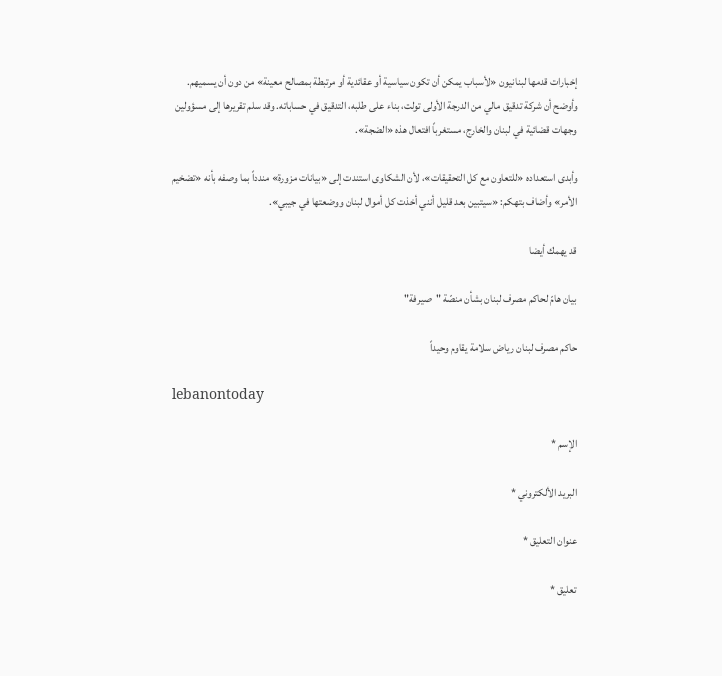إخبارات قدمها لبنانيون «لأسباب يمكن أن تكون سياسية أو عقائدية أو مرتبطة بمصالح معينة» من دون أن يسميهم. وأوضح أن شركة تدقيق مالي من الدرجة الأولى تولت، بناء على طلبه، التدقيق في حساباته. وقد سلم تقريرها إلى مسؤولين وجهات قضائية في لبنان والخارج، مستغرباً افتعال هذه «الضجة».

وأبدى استعداده «للتعاون مع كل التحقيقات»، لأن الشكاوى استندت إلى «بيانات مزورة» مندداً بما وصفه بأنه «تضخيم الأمر» وأضاف بتهكم: «سيتبين بعد قليل أنني أخذت كل أموال لبنان ووضعتها في جيبي».

قد يهمك أيضا

بيان هامّ لحاكم مصرف لبنان بشأن منصّة "صيرفة"

حاكم مصرف لبنان رياض سلامة يقاوم وحيداً

lebanontoday

الإسم *

البريد الألكتروني *

عنوان التعليق *

تعليق *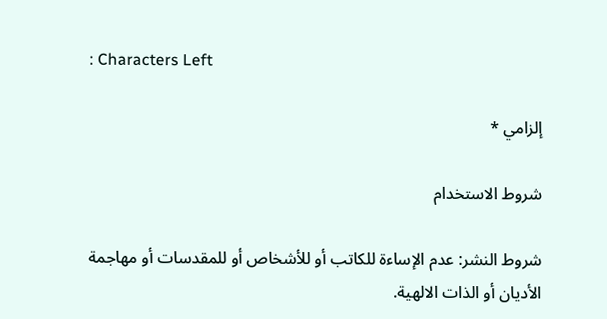: Characters Left

إلزامي *

شروط الاستخدام

شروط النشر: عدم الإساءة للكاتب أو للأشخاص أو للمقدسات أو مهاجمة الأديان أو الذات الالهية.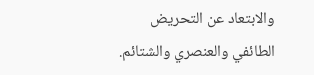والابتعاد عن التحريض الطائفي والعنصري والشتائم.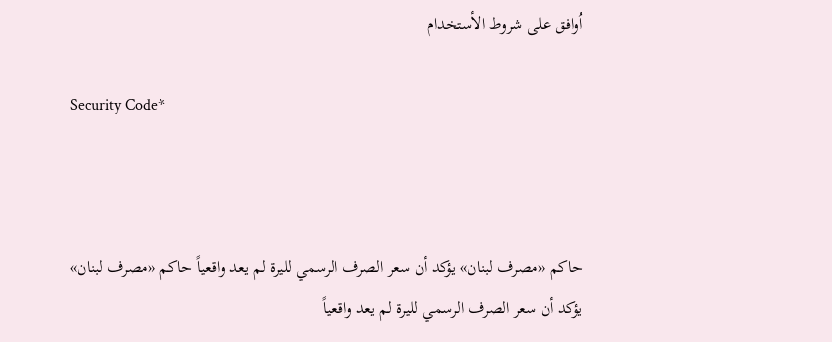اُوافق على شروط الأستخدام

Security Code*



حاكم «مصرف لبنان» يؤكد أن سعر الصرف الرسمي لليرة لم يعد واقعياً حاكم «مصرف لبنان» يؤكد أن سعر الصرف الرسمي لليرة لم يعد واقعياً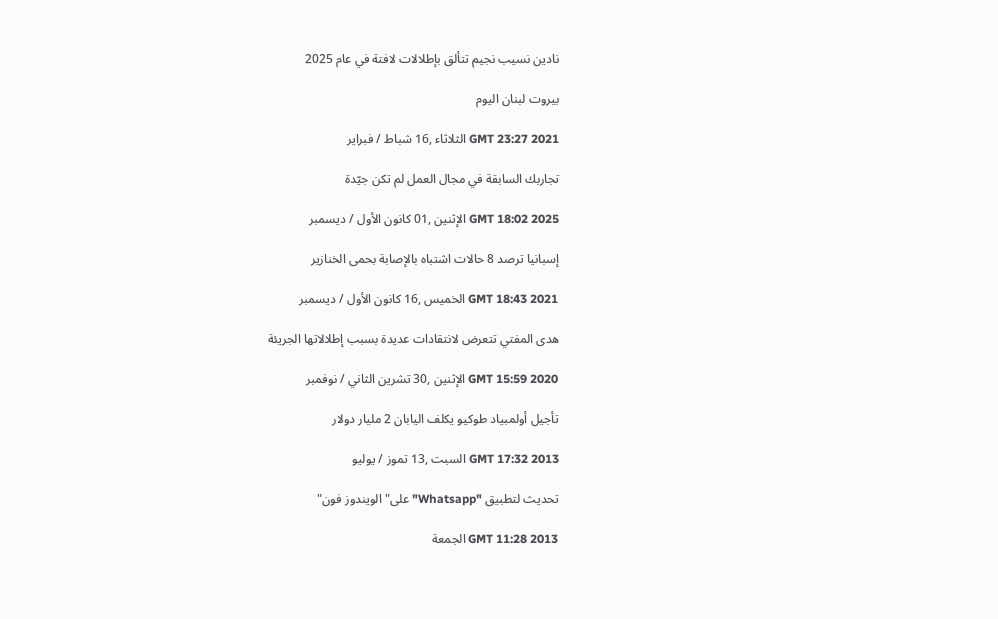نادين نسيب نجيم تتألق بإطلالات لافتة في عام 2025

بيروت لبنان اليوم

GMT 23:27 2021 الثلاثاء ,16 شباط / فبراير

تجاربك السابقة في مجال العمل لم تكن جيّدة

GMT 18:02 2025 الإثنين ,01 كانون الأول / ديسمبر

إسبانيا ترصد 8 حالات اشتباه بالإصابة بحمى الخنازير

GMT 18:43 2021 الخميس ,16 كانون الأول / ديسمبر

هدى المفتي تتعرض لانتقادات عديدة بسبب إطلالاتها الجريئة

GMT 15:59 2020 الإثنين ,30 تشرين الثاني / نوفمبر

تأجيل أولمبياد طوكيو يكلف اليابان 2 مليار دولار

GMT 17:32 2013 السبت ,13 تموز / يوليو

تحديث لتطبيق "Whatsapp" على" الويندوز فون"

GMT 11:28 2013 الجمعة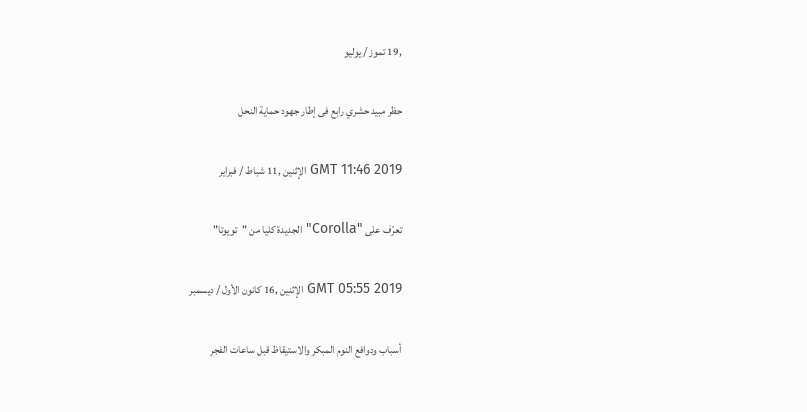,19 تموز / يوليو

حظر مبيد حشري رابع فى إطار جهود حماية النحل

GMT 11:46 2019 الإثنين ,11 شباط / فبراير

تعرّف على "Corolla" الجديدة كليا من "تويوتا"

GMT 05:55 2019 الإثنين ,16 كانون الأول / ديسمبر

أسباب ودوافع النوم المبكر والاستيقاظ قبل ساعات الفجر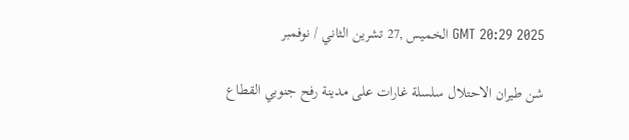GMT 20:29 2025 الخميس ,27 تشرين الثاني / نوفمبر

شن طيران الاحتلال سلسلة غارات على مدينة رفح جنوبي القطاع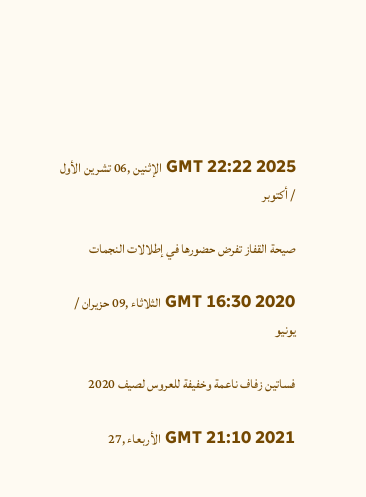GMT 22:22 2025 الإثنين ,06 تشرين الأول / أكتوبر

صيحة القفاز تفرض حضورها في إطلالات النجمات

GMT 16:30 2020 الثلاثاء ,09 حزيران / يونيو

فساتين زفاف ناعمة وخفيفة للعروس لصيف 2020

GMT 21:10 2021 الأربعاء ,27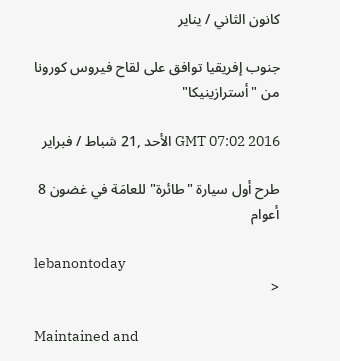كانون الثاني / يناير

جنوب إفريقيا توافق على لقاح فيروس كورونا من "أسترازينيكا"

GMT 07:02 2016 الأحد ,21 شباط / فبراير

طرح أول سيارة "طائرة" للعامَة في غضون 8 أعوام

lebanontoday
<

Maintained and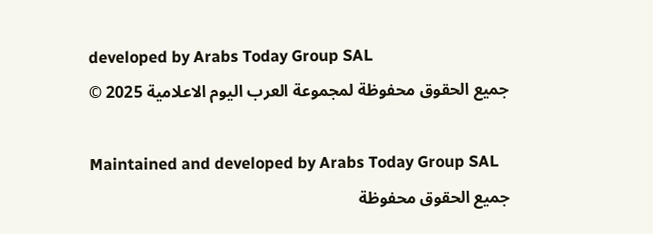developed by Arabs Today Group SAL
جميع الحقوق محفوظة لمجموعة العرب اليوم الاعلامية 2025 ©

Maintained and developed by Arabs Today Group SAL
جميع الحقوق محفوظة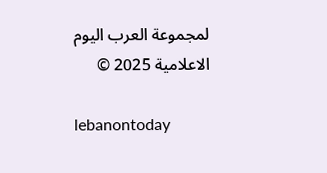لمجموعة العرب اليوم الاعلامية 2025 ©

lebanontoday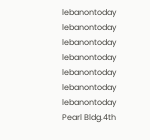lebanontoday lebanontoday lebanontoday
lebanontoday lebanontoday lebanontoday
lebanontoday
Pearl Bldg.4th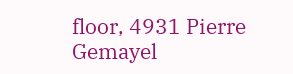floor, 4931 Pierre Gemayel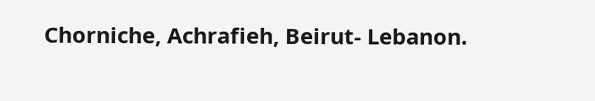Chorniche, Achrafieh, Beirut- Lebanon.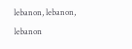lebanon, lebanon, lebanon